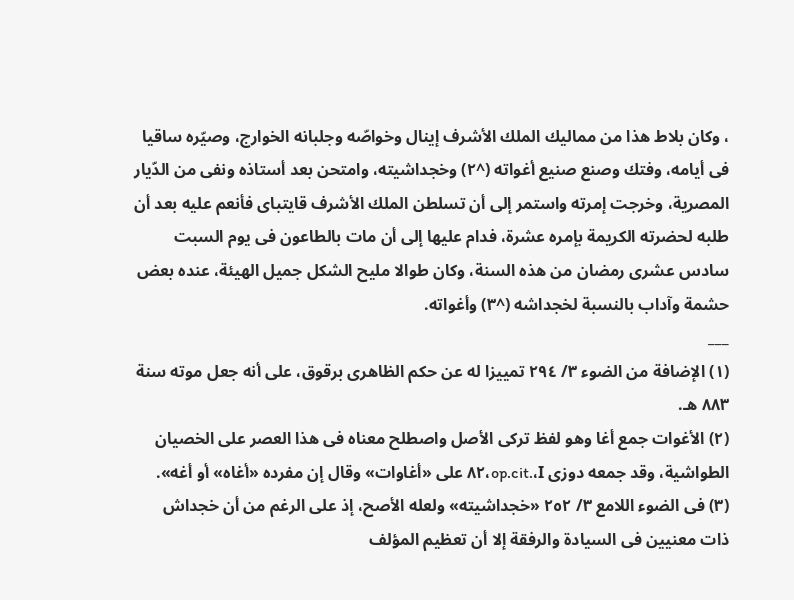، وكان بلاط هذا من مماليك الملك الأشرف إينال وخواصّه وجلبانه الخوارج، وصيّره ساقيا فى أيامه، وفتك وصنع صنيع أغواته (^٢) وخجداشيته، وامتحن بعد أستاذه ونفى من الدّيار المصرية، وخرجت إمرته واستمر إلى أن تسلطن الملك الأشرف قايتباى فأنعم عليه بعد أن طلبه لحضرته الكريمة بإمره عشرة، فدام عليها إلى أن مات بالطاعون فى يوم السبت سادس عشرى رمضان من هذه السنة، وكان طوالا مليح الشكل جميل الهيئة، عنده بعض حشمة وآداب بالنسبة لخجداشه (^٣) وأغواته.
___
(١) الإضافة من الضوء ٣/ ٢٩٤ تمييزا له عن حكم الظاهرى برقوق، على أنه جعل موته سنة ٨٨٣ هـ.
(٢) الأغوات جمع أغا وهو لفظ تركى الأصل واصطلح معناه فى هذا العصر على الخصيان الطواشية، وقد جمعه دوزى op.cit.،I،٨٢ على «أغاوات» وقال إن مفرده «أغاه» أو أغه».
(٣) فى الضوء اللامع ٣/ ٢٥٢ «خجداشيته» ولعله الأصح، إذ على الرغم من أن خجداش ذات معنيين فى السيادة والرفقة إلا أن تعظيم المؤلف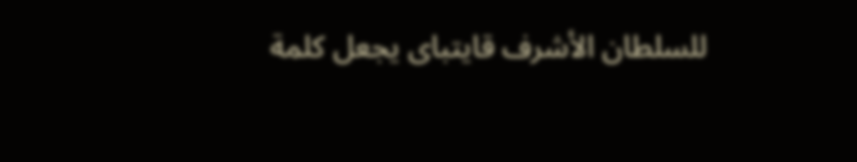للسلطان الأشرف قايتباى يجعل كلمة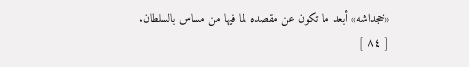«خجداشه» أبعد ما تكون عن مقصده لما فيها من مساس بالسلطان.
[ ٨٤ ]